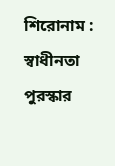শিরোনাম :
স্বাধীনতা পুরস্কার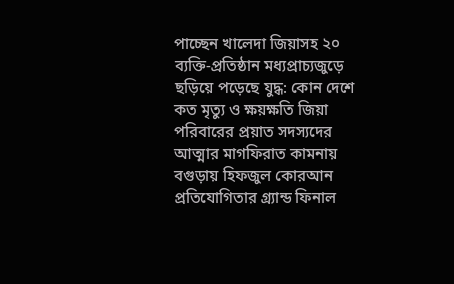পাচ্ছেন খালেদা জিয়াসহ ২০ ব্যক্তি-প্রতিষ্ঠান মধ্যপ্রাচ্যজুড়ে ছড়িয়ে পড়েছে যুদ্ধ: কোন দেশে কত মৃত্যু ও ক্ষয়ক্ষতি জিয়া পরিবারের প্রয়াত সদস্যদের আত্মার মাগফিরাত কামনায় বগুড়ায় হিফজুল কোরআন প্রতিযোগিতার গ্র্যান্ড ফিনাল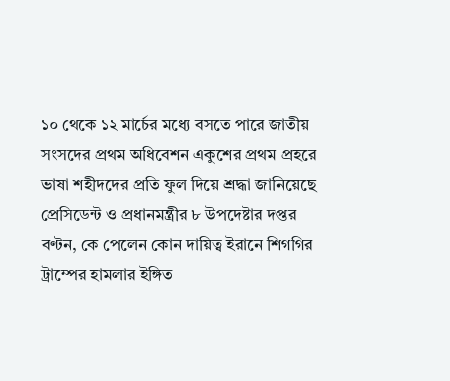১০ থেকে ১২ মার্চের মধ্যে বসতে পারে জাতীয় সংসদের প্রথম অধিবেশন একুশের প্রথম প্রহরে ভাষা শহীদদের প্রতি ফুল দিয়ে শ্রদ্ধা জানিয়েছে প্রেসিডেন্ট ও প্রধানমন্ত্রীর ৮ উপদেষ্টার দপ্তর বণ্টন, কে পেলেন কোন দায়িত্ব ইরানে শিগগির ট্রাম্পের হামলার ইঙ্গিত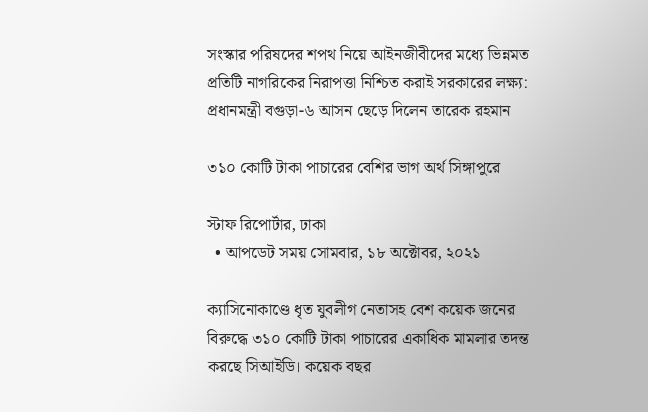সংস্কার পরিষদের শপথ নিয়ে আইনজীবীদের মধ্যে ভিন্নমত প্রতিটি নাগরিকের নিরাপত্তা নিশ্চিত করাই সরকারের লক্ষ্য: প্রধানমন্ত্রী বগুড়া-৬ আসন ছেড়ে দিলেন তারেক রহমান

৩১০ কোটি টাকা পাচারের বেশির ভাগ অর্থ সিঙ্গাপুরে

স্টাফ রিপোর্টার, ঢাকা
  • আপডেট সময় সোমবার, ১৮ অক্টোবর, ২০২১

ক্যাসিনোকাণ্ডে ধৃত যুবলীগ নেতাসহ বেশ কয়েক জনের বিরুদ্ধে ৩১০ কোটি টাকা পাচারের একাধিক মামলার তদন্ত করছে সিআইডি। কয়েক বছর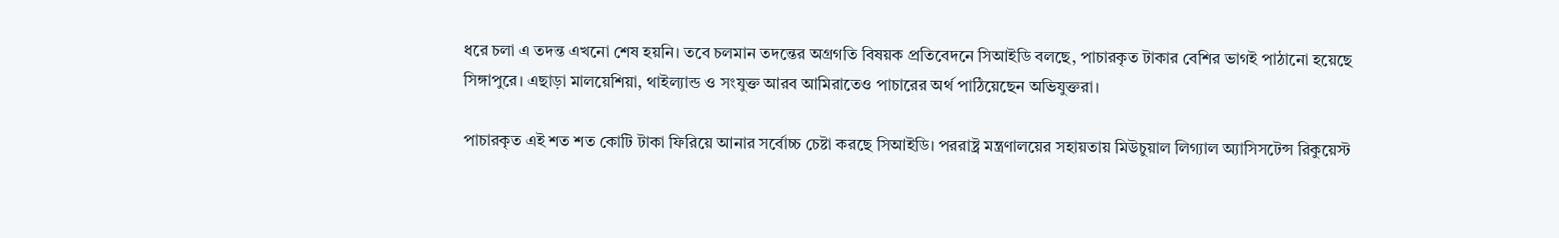ধরে চলা এ তদন্ত এখনো শেষ হয়নি। তবে চলমান তদন্তের অগ্রগতি বিষয়ক প্রতিবেদনে সিআইডি বলছে, পাচারকৃত টাকার বেশির ভাগই পাঠানো হয়েছে সিঙ্গাপুরে। এছাড়া মালয়েশিয়া, থাইল্যান্ড ও সংযুক্ত আরব আমিরাতেও পাচারের অর্থ পাঠিয়েছেন অভিযুক্তরা।

পাচারকৃত এই শত শত কোটি টাকা ফিরিয়ে আনার সর্বোচ্চ চেষ্টা করছে সিআইডি। পররাষ্ট্র মন্ত্রণালয়ের সহায়তায় মিউচুয়াল লিগ্যাল অ্যাসিসটেন্স রিকুয়েস্ট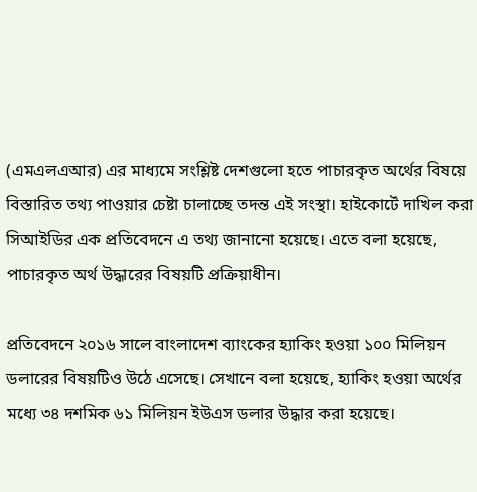(এমএলএআর) এর মাধ্যমে সংশ্লিষ্ট দেশগুলো হতে পাচারকৃত অর্থের বিষয়ে বিস্তারিত তথ্য পাওয়ার চেষ্টা চালাচ্ছে তদন্ত এই সংস্থা। হাইকোর্টে দাখিল করা সিআইডির এক প্রতিবেদনে এ তথ্য জানানো হয়েছে। এতে বলা হয়েছে, পাচারকৃত অর্থ উদ্ধারের বিষয়টি প্রক্রিয়াধীন।

প্রতিবেদনে ২০১৬ সালে বাংলাদেশ ব্যাংকের হ্যাকিং হওয়া ১০০ মিলিয়ন ডলারের বিষয়টিও উঠে এসেছে। সেখানে বলা হয়েছে, হ্যাকিং হওয়া অর্থের মধ্যে ৩৪ দশমিক ৬১ মিলিয়ন ইউএস ডলার উদ্ধার করা হয়েছে।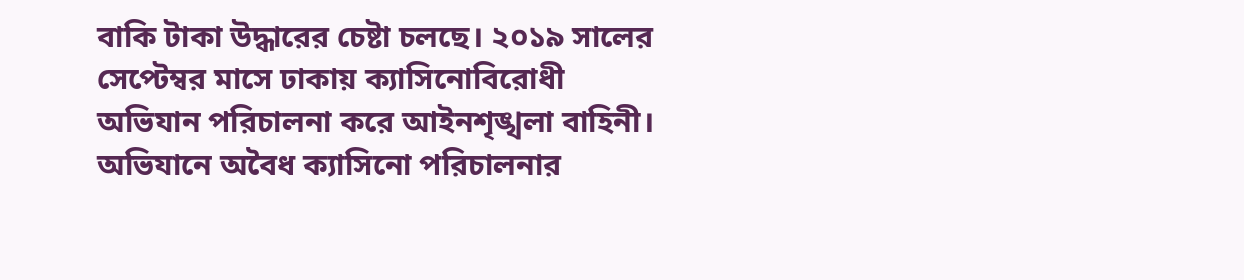বাকি টাকা উদ্ধারের চেষ্টা চলছে। ২০১৯ সালের সেপ্টেম্বর মাসে ঢাকায় ক্যাসিনোবিরোধী অভিযান পরিচালনা করে আইনশৃঙ্খলা বাহিনী। অভিযানে অবৈধ ক্যাসিনো পরিচালনার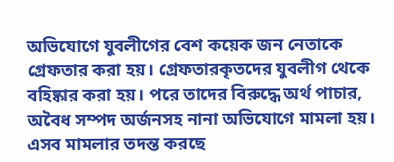অভিযোগে যুবলীগের বেশ কয়েক জন নেতাকে গ্রেফতার করা হয়। গ্রেফতারকৃতদের যুবলীগ থেকে বহিষ্কার করা হয়। পরে তাদের বিরুদ্ধে অর্থ পাচার, অবৈধ সম্পদ অর্জনসহ নানা অভিযোগে মামলা হয়। এসব মামলার তদন্ত করছে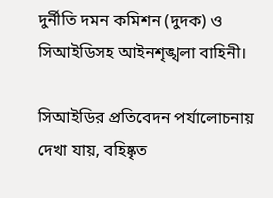দুর্নীতি দমন কমিশন (দুদক) ও সিআইডিসহ আইনশৃঙ্খলা বাহিনী।

সিআইডির প্রতিবেদন পর্যালোচনায় দেখা যায়, বহিষ্কৃত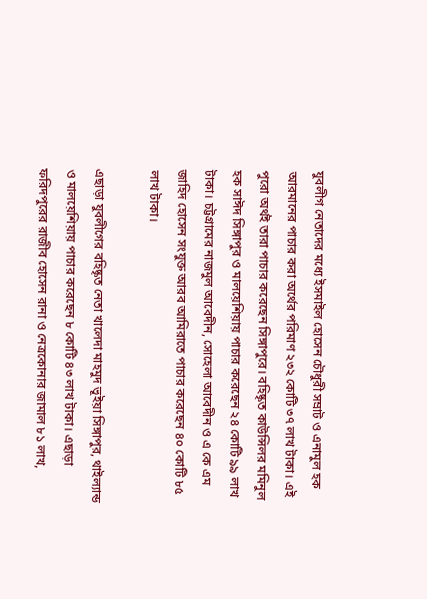যুবলীগ নেতাদের মধ্যে ইসমাইল হোসেন চৌধুরী সম্রাট ও এনামুল হক আরমানের পাচার করা অর্থের পরিমাণ ২৩২ কোটি ৩৭ লাখ টাকা। এই পুরো অর্থই তারা পাচার করেছেন সিঙ্গাপুরে। বহিষ্কৃত কাউন্সিলর মমিনুল হক সাঈদ সিঙ্গাপুর ও মালয়েশিয়ায় পাচার করেছেন ২৪ কোটি ৯৯ লাখ টাকা। চট্টগ্রামের নাজমুল আবেদীন, সোহেলা আবেদীন ও এ কে এম জাহিদ হোসেন সংযুক্ত আরব আমিরাতে পাচার করেছেন ৪০ কোটি ৮৫ লাখ টাকা।

এছাড়া যুবলীগের বহিষ্কৃত নেতা খালেদা মাহমুদ ভূইয়া সিঙ্গাপুর, থাইল্যান্ড ও মালয়েশিয়ায় পাচার করেছেন ৮ কোটি ৪৩ লাখ টাকা। এছাড়া ফরিদপুরের রাজীব হোসেন রানা ও নেত্রকোনার জামাল ৮১ লাখ,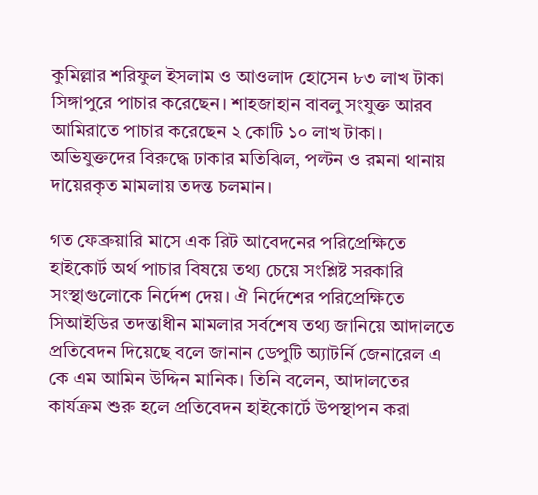কুমিল্লার শরিফুল ইসলাম ও আওলাদ হোসেন ৮৩ লাখ টাকা সিঙ্গাপুরে পাচার করেছেন। শাহজাহান বাবলু সংযুক্ত আরব আমিরাতে পাচার করেছেন ২ কোটি ১০ লাখ টাকা। অভিযুক্তদের বিরুদ্ধে ঢাকার মতিঝিল, পল্টন ও রমনা থানায় দায়েরকৃত মামলায় তদন্ত চলমান।

গত ফেব্রুয়ারি মাসে এক রিট আবেদনের পরিপ্রেক্ষিতে হাইকোর্ট অর্থ পাচার বিষয়ে তথ্য চেয়ে সংশ্লিষ্ট সরকারি সংস্থাগুলোকে নির্দেশ দেয়। ঐ নির্দেশের পরিপ্রেক্ষিতে সিআইডির তদন্তাধীন মামলার সর্বশেষ তথ্য জানিয়ে আদালতে প্রতিবেদন দিয়েছে বলে জানান ডেপুটি অ্যাটর্নি জেনারেল এ কে এম আমিন উদ্দিন মানিক। তিনি বলেন, আদালতের কার্যক্রম শুরু হলে প্রতিবেদন হাইকোর্টে উপস্থাপন করা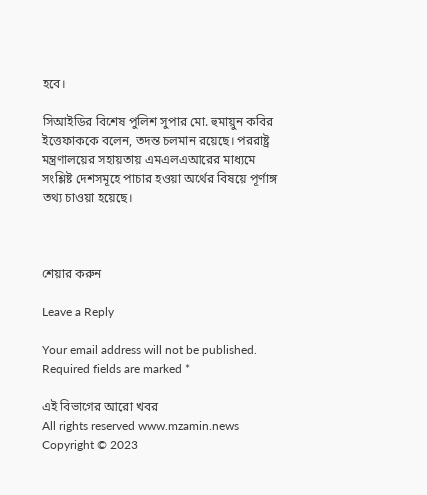হবে।

সিআইডির বিশেষ পুলিশ সুপার মো. হুমায়ুন কবির ইত্তেফাককে বলেন, তদন্ত চলমান রয়েছে। পররাষ্ট্র মন্ত্রণালয়ের সহায়তায় এমএলএআরের মাধ্যমে সংশ্লিষ্ট দেশসমূহে পাচার হওয়া অর্থের বিষয়ে পূর্ণাঙ্গ তথ্য চাওয়া হয়েছে।



শেয়ার করুন

Leave a Reply

Your email address will not be published. Required fields are marked *

এই বিভাগের আরো খবর
All rights reserved www.mzamin.news Copyright © 2023